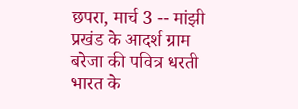छपरा, मार्च 3 -- मांझी प्रखंड के आदर्श ग्राम बरेजा की पवित्र धरती भारत के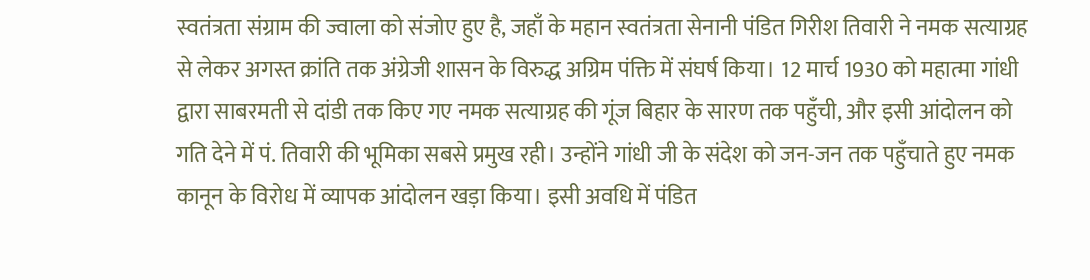स्वतंत्रता संग्राम की ज्वाला को संजोए हुए है, जहाँ के महान स्वतंत्रता सेनानी पंडित गिरीश तिवारी ने नमक सत्याग्रह से लेकर अगस्त क्रांति तक अंग्रेजी शासन के विरुद्ध अग्रिम पंक्ति में संघर्ष किया। 12 मार्च 1930 को महात्मा गांधी द्वारा साबरमती से दांडी तक किए गए नमक सत्याग्रह की गूंज बिहार के सारण तक पहुँची, और इसी आंदोलन को गति देने में पं. तिवारी की भूमिका सबसे प्रमुख रही। उन्होंने गांधी जी के संदेश को जन-जन तक पहुँचाते हुए नमक कानून के विरोध में व्यापक आंदोलन खड़ा किया। इसी अवधि में पंडित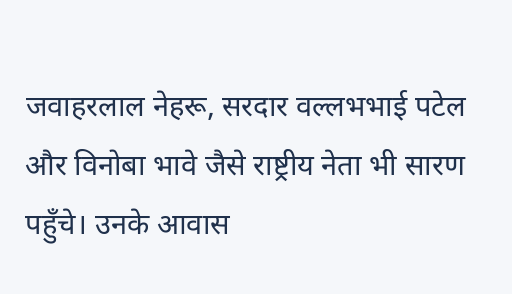जवाहरलाल नेहरू, सरदार वल्लभभाई पटेल और विनोबा भावे जैसे राष्ट्रीय नेता भी सारण पहुँचे। उनके आवास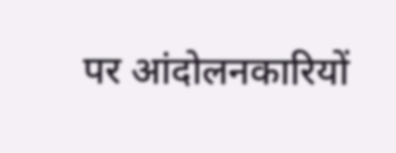पर आंदोलनकारियों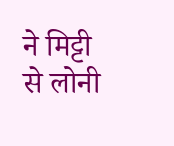ने मिट्टी से लोनी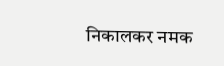निकालकर नमक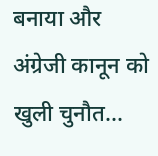बनाया और अंग्रेजी कानून को खुली चुनौत...